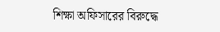শিক্ষা অফিসারের বিরুদ্ধে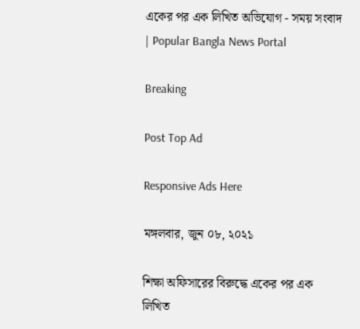একের পর এক লিখিত অভিযোগ - সময় সংবাদ | Popular Bangla News Portal

Breaking

Post Top Ad

Responsive Ads Here

মঙ্গলবার, জুন ০৮, ২০২১

শিক্ষা অফিসারের বিরুদ্ধে একের পর এক লিখিত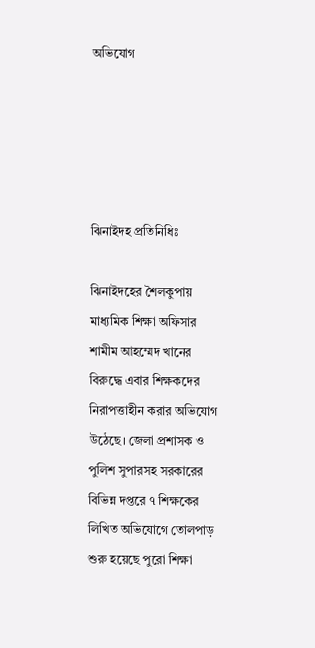অভিযোগ





ঝিনাইদহ প্রতিনিধিঃ

ঝিনাইদহের শৈলকুপায় মাধ্যমিক শিক্ষা অফিসার শামীম আহম্মেদ খানের বিরুদ্ধে এবার শিক্ষকদের নিরাপত্তাহীন করার অভিযোগ উঠেছে। জেলা প্রশাসক ও পুলিশ সুপারসহ সরকারের বিভিন্ন দপ্তরে ৭ শিক্ষকের লিখিত অভিযোগে তোলপাড় শুরু হয়েছে পুরো শিক্ষা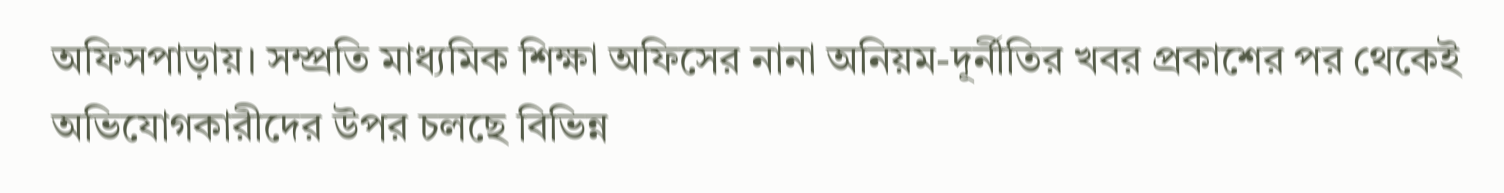অফিসপাড়ায়। সম্প্রতি মাধ্যমিক শিক্ষা অফিসের নানা অনিয়ম-দূর্নীতির খবর প্রকাশের পর থেকেই অভিযোগকারীদের উপর চলছে বিভিন্ন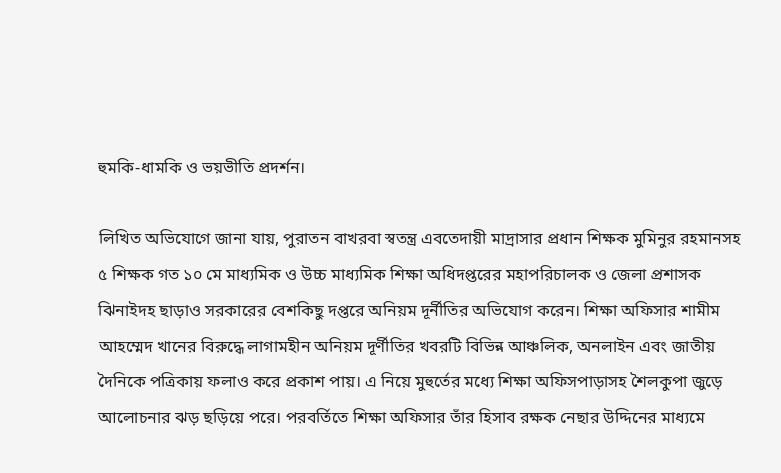হুমকি-ধামকি ও ভয়ভীতি প্রদর্শন।

লিখিত অভিযোগে জানা যায়, পুরাতন বাখরবা স্বতন্ত্র এবতেদায়ী মাদ্রাসার প্রধান শিক্ষক মুমিনুর রহমানসহ ৫ শিক্ষক গত ১০ মে মাধ্যমিক ও উচ্চ মাধ্যমিক শিক্ষা অধিদপ্তরের মহাপরিচালক ও জেলা প্রশাসক ঝিনাইদহ ছাড়াও সরকারের বেশকিছু দপ্তরে অনিয়ম দূর্নীতির অভিযোগ করেন। শিক্ষা অফিসার শামীম আহম্মেদ খানের বিরুদ্ধে লাগামহীন অনিয়ম দূর্ণীতির খবরটি বিভিন্ন আঞ্চলিক, অনলাইন এবং জাতীয় দৈনিকে পত্রিকায় ফলাও করে প্রকাশ পায়। এ নিয়ে মুহুর্তের মধ্যে শিক্ষা অফিসপাড়াসহ শৈলকুপা জুড়ে আলোচনার ঝড় ছড়িয়ে পরে। পরবর্তিতে শিক্ষা অফিসার তাঁর হিসাব রক্ষক নেছার উদ্দিনের মাধ্যমে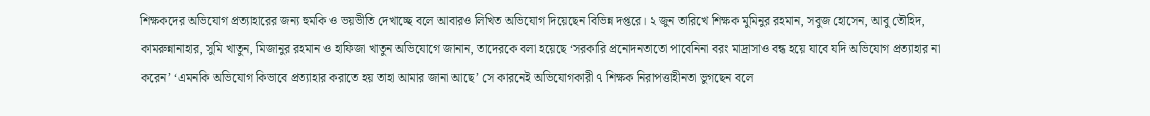শিক্ষকদের অভিযোগ প্রত্যাহারের জন্য হুমকি ও ভয়ভীতি দেখাচ্ছে বলে আবারও লিখিত অভিযোগ দিয়েছেন বিভিন্ন দপ্তরে। ২ জুন তারিখে শিক্ষক মুমিনুর রহমান, সবুজ হোসেন, আবু তৌহিদ, কামরুন্নানাহার, সুমি খাতুন, মিজানুর রহমান ও হাফিজা খাতুন অভিযোগে জানান, তাদেরকে বলা হয়েছে ‘সরকারি প্রনোদনতাতো পাবেনিনা বরং মাদ্রাসাও বন্ধ হয়ে যাবে যদি অভিযোগ প্রত্যাহার না করেন’ ‘এমনকি অভিযোগ কিভাবে প্রত্যাহার করাতে হয় তাহা আমার জানা আছে’ সে কারনেই অভিযোগকারী ৭ শিক্ষক নিরাপত্তাহীনতা ভুগছেন বলে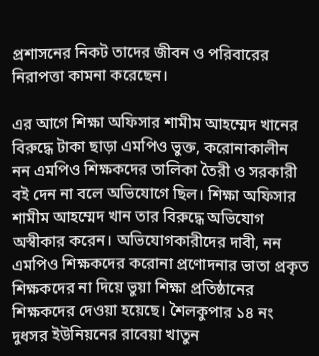প্রশাসনের নিকট তাদের জীবন ও পরিবারের নিরাপত্তা কামনা করেছেন।

এর আগে শিক্ষা অফিসার শামীম আহম্মেদ খানের বিরুদ্ধে টাকা ছাড়া এমপিও ভুক্ত, করোনাকালীন নন এমপিও শিক্ষকদের তালিকা তৈরী ও সরকারী বই দেন না বলে অভিযোগে ছিল। শিক্ষা অফিসার শামীম আহম্মেদ খান তার বিরুদ্ধে অভিযোগ অস্বীকার করেন। অভিযোগকারীদের দাবী, নন এমপিও শিক্ষকদের করোনা প্রণোদনার ভাতা প্রকৃত শিক্ষকদের না দিয়ে ভুয়া শিক্ষা প্রতিষ্ঠানের শিক্ষকদের দেওয়া হয়েছে। শৈলকুপার ১৪ নং দুধসর ইউনিয়নের রাবেয়া খাতুন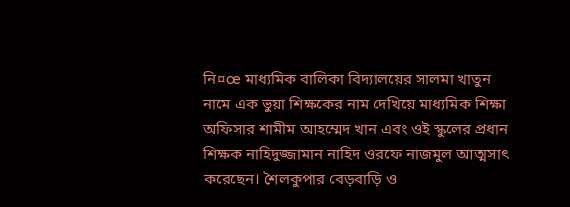নি¤œ মাধ্যমিক বালিকা বিদ্যালয়ের সালমা খাতুন নামে এক ভুয়া শিক্ষকের নাম দেখিয়ে মাধ্যমিক শিক্ষা অফিসার শামীম আহম্মেদ খান এবং ওই স্কুলের প্রধান শিক্ষক নাহিদুজ্জামান নাহিদ ওরফে নাজমুল আত্মসাৎ করেছেন। শৈলকুপার বেড়বাড়ি ও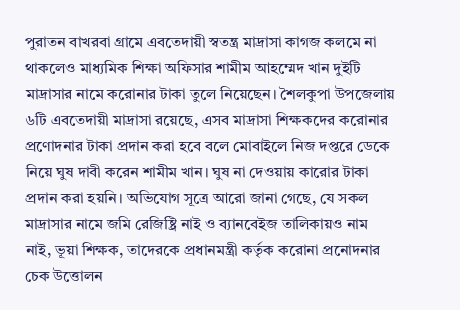পুরাতন বাখরবা গ্রামে এবতেদায়ী স্বতন্ত্র মাদ্রাসা কাগজ কলমে না থাকলেও মাধ্যমিক শিক্ষা অফিসার শামীম আহম্মেদ খান দুইটি মাদ্রাসার নামে করোনার টাকা তুলে নিয়েছেন। শৈলকুপা উপজেলায় ৬টি এবতেদায়ী মাদ্রাসা রয়েছে, এসব মাদ্রাসা শিক্ষকদের করোনার প্রণোদনার টাকা প্রদান করা হবে বলে মোবাইলে নিজ দপ্তরে ডেকে নিয়ে ঘুষ দাবী করেন শামীম খান। ঘুষ না দেওয়ায় কারোর টাকা প্রদান করা হয়নি। অভিযোগ সূত্রে আরো জানা গেছে, যে সকল মাদ্রাসার নামে জমি রেজিষ্ট্রি নাই ও ব্যানবেইজ তালিকায়ও নাম নাই, ভূয়া শিক্ষক, তাদেরকে প্রধানমন্ত্রী কর্তৃক করোনা প্রনোদনার চেক উত্তোলন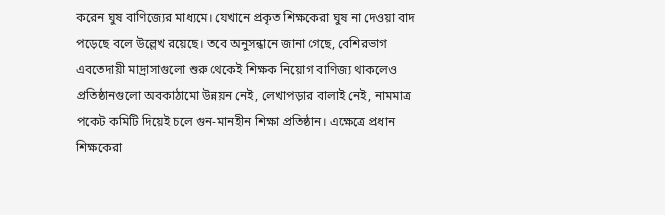করেন ঘুষ বাণিজ্যের মাধ্যমে। যেখানে প্রকৃত শিক্ষকেরা ঘুষ না দেওয়া বাদ পড়েছে বলে উল্লেখ রয়েছে। তবে অনুসন্ধানে জানা গেছে, বেশিরভাগ এবতেদায়ী মাদ্রাসাগুলো শুরু থেকেই শিক্ষক নিয়োগ বাণিজ্য থাকলেও প্রতিষ্ঠানগুলো অবকাঠামো উন্নয়ন নেই, লেখাপড়ার বালাই নেই, নামমাত্র পকেট কমিটি দিয়েই চলে গুন-মানহীন শিক্ষা প্রতিষ্ঠান। এক্ষেত্রে প্রধান শিক্ষকেরা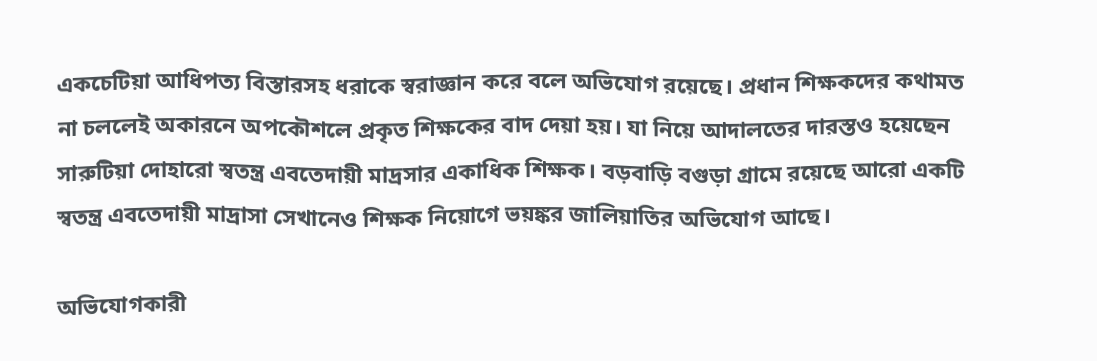একচেটিয়া আধিপত্য বিস্তারসহ ধরাকে স্বরাজ্ঞান করে বলে অভিযোগ রয়েছে। প্রধান শিক্ষকদের কথামত না চললেই অকারনে অপকৌশলে প্রকৃত শিক্ষকের বাদ দেয়া হয়। যা নিয়ে আদালতের দারস্তও হয়েছেন সারুটিয়া দোহারো স্বতন্ত্র এবতেদায়ী মাদ্রসার একাধিক শিক্ষক। বড়বাড়ি বগুড়া গ্রামে রয়েছে আরো একটি স্বতন্ত্র এবতেদায়ী মাদ্রাসা সেখানেও শিক্ষক নিয়োগে ভয়ঙ্কর জালিয়াতির অভিযোগ আছে।

অভিযোগকারী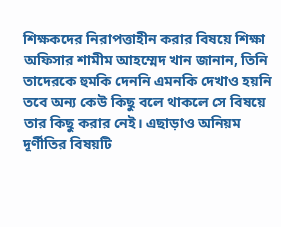শিক্ষকদের নিরাপত্তাহীন করার বিষয়ে শিক্ষা অফিসার শামীম আহম্মেদ খান জানান, তিনি তাদেরকে হুমকি দেননি এমনকি দেখাও হয়নি তবে অন্য কেউ কিছু বলে থাকলে সে বিষয়ে তার কিছু করার নেই। এছাড়াও অনিয়ম দূর্ণীতির বিষয়টি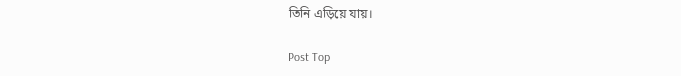তিনি এড়িয়ে যায়।

Post Top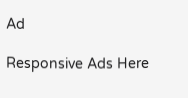Ad

Responsive Ads Here